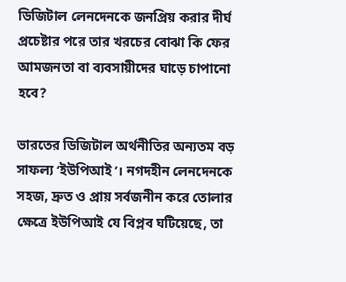ডিজিটাল লেনদেনকে জনপ্রিয় করার দীর্ঘ প্রচেষ্টার পরে তার খরচের বোঝা কি ফের আমজনতা বা ব্যবসায়ীদের ঘাড়ে চাপানো হবে?

ভারতের ডিজিটাল অর্থনীতির অন্যতম বড় সাফল্য ‘ইউপিআই’। নগদহীন লেনদেনকে সহজ, দ্রুত ও প্রায় সর্বজনীন করে তোলার ক্ষেত্রে ইউপিআই যে বিপ্লব ঘটিয়েছে, তা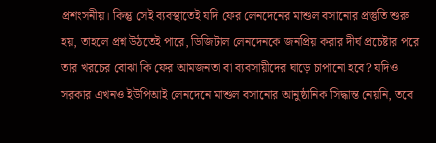প্রশংসনীয়। কিন্তু সেই ব্যবস্থাতেই যদি ফের লেনদেনের মাশুল বসানোর প্রস্তুতি শুরু হয়, তাহলে প্রশ্ন উঠতেই পারে, ডিজিটাল লেনদেনকে জনপ্রিয় করার দীর্ঘ প্রচেষ্টার পরে তার খরচের বোঝা কি ফের আমজনতা বা ব্যবসায়ীদের ঘাড়ে চাপানো হবে? যদিও সরকার এখনও ইউপিআই লেনদেনে মাশুল বসানোর আনুষ্ঠানিক সিদ্ধান্ত নেয়নি, তবে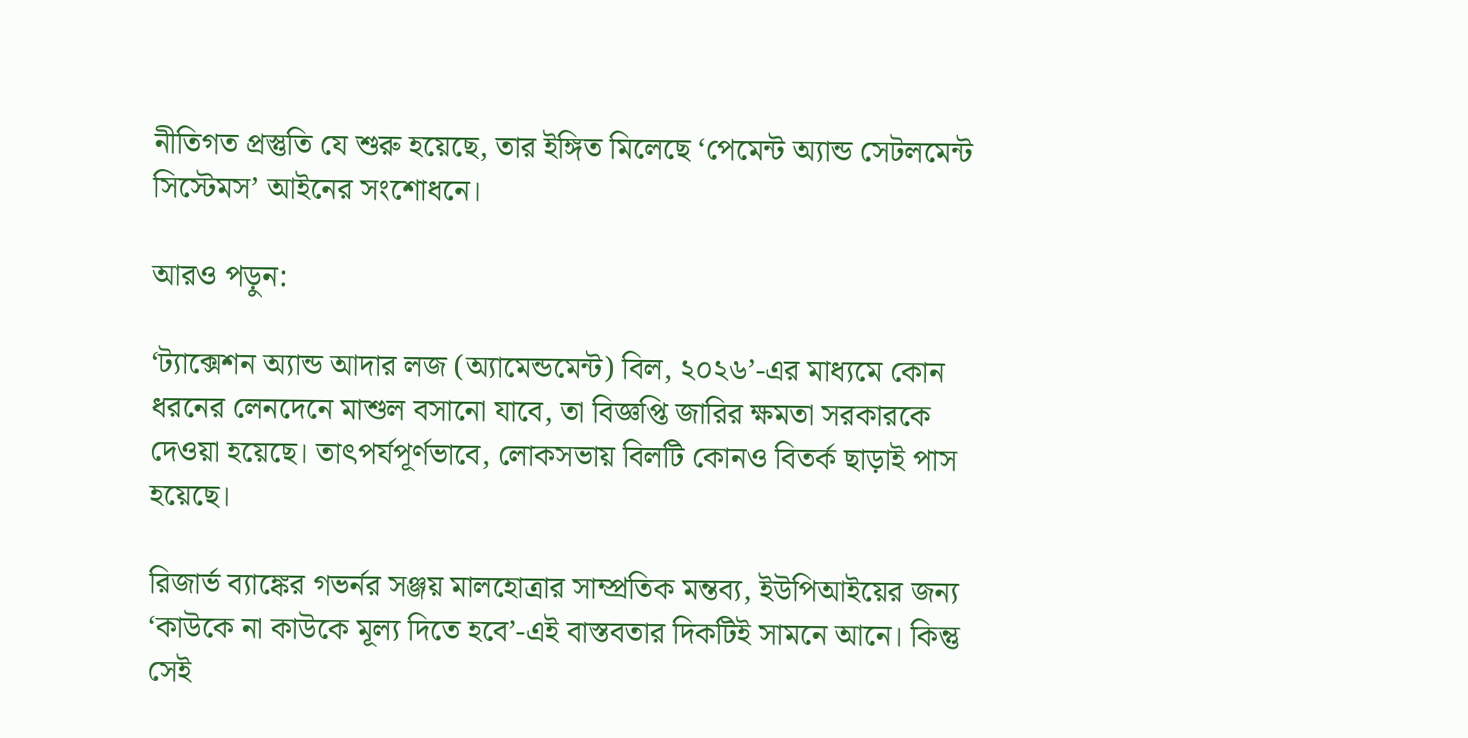নীতিগত প্রস্তুতি যে শুরু হয়েছে, তার ইঙ্গিত মিলেছে ‘পেমেন্ট অ্যান্ড সেটলমেন্ট সিস্টেমস’ আইনের সংশোধনে।

আরও পড়ুন:

‘ট্যাক্সেশন অ্যান্ড আদার লজ (অ্যামেন্ডমেন্ট) বিল, ২০২৬’-এর মাধ্যমে কোন ধরনের লেনদেনে মাশুল বসানো যাবে, তা বিজ্ঞপ্তি জারির ক্ষমতা সরকারকে দেওয়া হয়েছে। তাৎপর্যপূর্ণভাবে, লোকসভায় বিলটি কোনও বিতর্ক ছাড়াই পাস হয়েছে।

রিজার্ভ ব্যাঙ্কের গভর্নর সঞ্জয় মালহোত্রার সাম্প্রতিক মন্তব্য, ইউপিআইয়ের জন্য ‘কাউকে না কাউকে মূল্য দিতে হবে’-এই বাস্তবতার দিকটিই সামনে আনে। কিন্তু সেই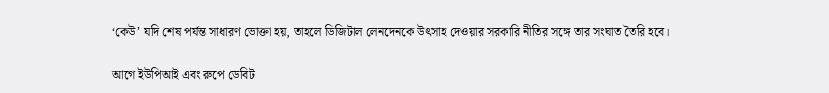‘কেউ’ যদি শেষ পর্যন্ত সাধারণ ভোক্তা হয়, তাহলে ডিজিটাল লেনদেনকে উৎসাহ দেওয়ার সরকারি নীতির সঙ্গে তার সংঘাত তৈরি হবে।

আগে ইউপিআই এবং রুপে ডেবিট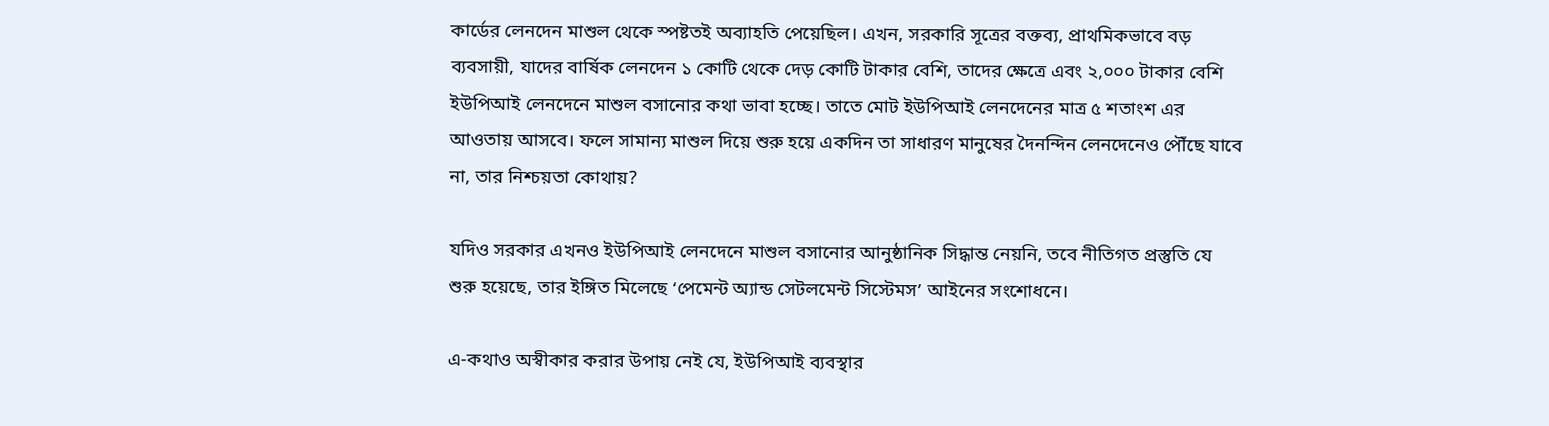কার্ডের লেনদেন মাশুল থেকে স্পষ্টতই অব্যাহতি পেয়েছিল। এখন, সরকারি সূত্রের বক্তব্য, প্রাথমিকভাবে বড় ব্যবসায়ী, যাদের বার্ষিক লেনদেন ১ কোটি থেকে দেড় কোটি টাকার বেশি, তাদের ক্ষেত্রে এবং ২,০০০ টাকার বেশি ইউপিআই লেনদেনে মাশুল বসানোর কথা ভাবা হচ্ছে। তাতে মোট ইউপিআই লেনদেনের মাত্র ৫ শতাংশ এর আওতায় আসবে। ফলে সামান্য মাশুল দিয়ে শুরু হয়ে একদিন তা সাধারণ মানুষের দৈনন্দিন লেনদেনেও পৌঁছে যাবে না, তার নিশ্চয়তা কোথায়?

যদিও সরকার এখনও ইউপিআই লেনদেনে মাশুল বসানোর আনুষ্ঠানিক সিদ্ধান্ত নেয়নি, তবে নীতিগত প্রস্তুতি যে শুরু হয়েছে, তার ইঙ্গিত মিলেছে ‘পেমেন্ট অ্যান্ড সেটলমেন্ট সিস্টেমস’ আইনের সংশোধনে।

এ-কথাও অস্বীকার করার উপায় নেই যে, ইউপিআই ব্যবস্থার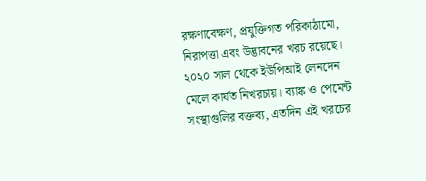রক্ষণাবেক্ষণ, প্রযুক্তিগত পরিকাঠামো, নিরাপত্তা এবং উদ্ভাবনের খরচ রয়েছে। ২০২০ সাল থেকে ইউপিআই লেনদেন মেলে কার্যত নিখরচায়। ব্যাঙ্ক ও পেমেন্ট সংস্থাগুলির বক্তব্য, এতদিন এই খরচের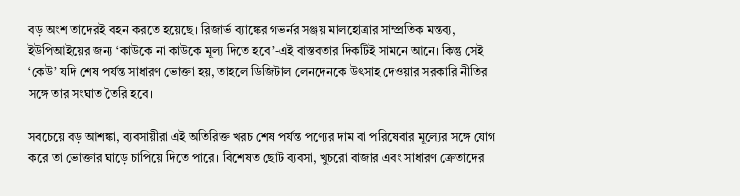বড় অংশ তাদেরই বহন করতে হয়েছে। রিজার্ভ ব্যাঙ্কের গভর্নর সঞ্জয় মালহোত্রার সাম্প্রতিক মন্তব্য, ইউপিআইয়ের জন্য ‘কাউকে না কাউকে মূল্য দিতে হবে’-এই বাস্তবতার দিকটিই সামনে আনে। কিন্তু সেই ‘কেউ’ যদি শেষ পর্যন্ত সাধারণ ভোক্তা হয়, তাহলে ডিজিটাল লেনদেনকে উৎসাহ দেওয়ার সরকারি নীতির সঙ্গে তার সংঘাত তৈরি হবে।

সবচেয়ে বড় আশঙ্কা, ব্যবসায়ীরা এই অতিরিক্ত খরচ শেষ পর্যন্ত পণ্যের দাম বা পরিষেবার মূল্যের সঙ্গে যোগ করে তা ভোক্তার ঘাড়ে চাপিয়ে দিতে পারে। বিশেষত ছোট ব্যবসা, খুচরো বাজার এবং সাধারণ ক্রেতাদের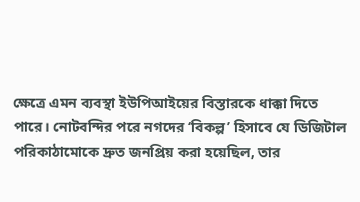ক্ষেত্রে এমন ব্যবস্থা ইউপিআইয়ের বিস্তারকে ধাক্কা দিতে পারে। নোটবন্দির পরে নগদের ‘বিকল্প’ হিসাবে যে ডিজিটাল পরিকাঠামোকে দ্রুত জনপ্রিয় করা হয়েছিল, তার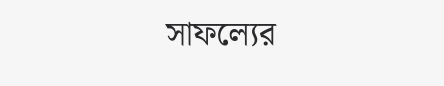সাফল্যের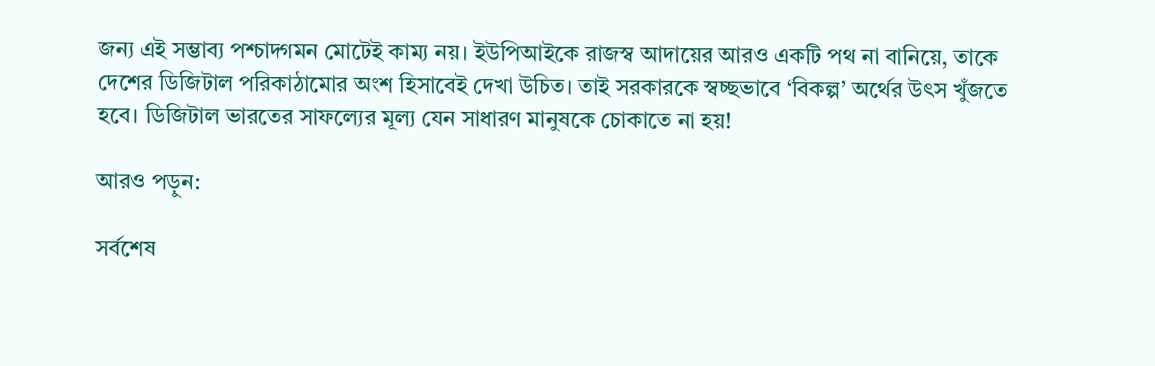জন্য এই সম্ভাব্য পশ্চাদ্গমন মোটেই কাম্য নয়। ইউপিআইকে রাজস্ব আদায়ের আরও একটি পথ না বানিয়ে, তাকে দেশের ডিজিটাল পরিকাঠামোর অংশ হিসাবেই দেখা উচিত। তাই সরকারকে স্বচ্ছভাবে ‘বিকল্প’ অর্থের উৎস খুঁজতে হবে। ডিজিটাল ভারতের সাফল্যের মূল্য যেন সাধারণ মানুষকে চোকাতে না হয়!

আরও পড়ুন:

সর্বশেষ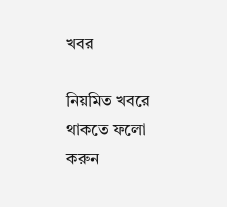খবর

নিয়মিত খবরে থাকতে ফলো করুন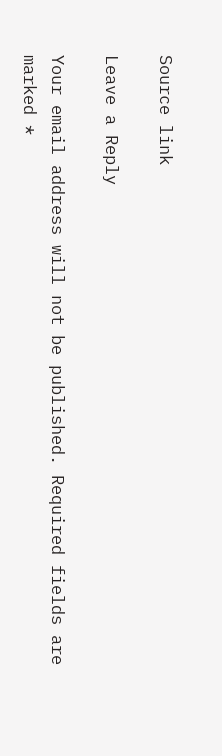Source link

Leave a Reply

Your email address will not be published. Required fields are marked *